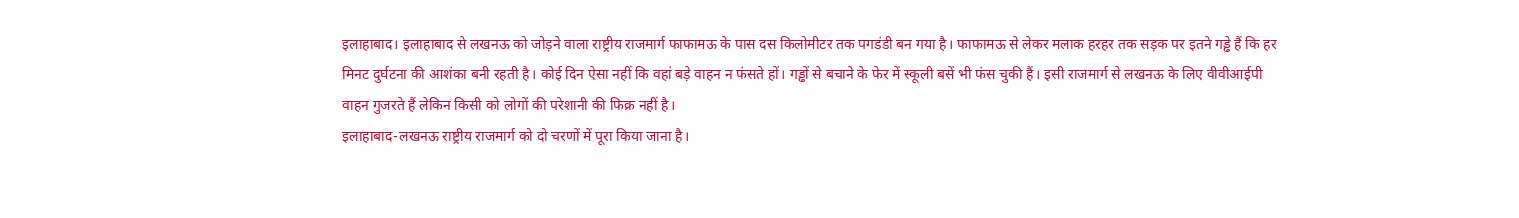इलाहाबाद। इलाहाबाद से लखनऊ को जोड़ने वाला राष्ट्रीय राजमार्ग फाफामऊ के पास दस किलोमीटर तक पगडंडी बन गया है। फाफामऊ से लेकर मलाक हरहर तक सड़क पर इतने गड्ढे हैं कि हर मिनट दुर्घटना की आशंका बनी रहती है। कोई दिन ऐसा नहीं कि वहां बड़े वाहन न फंसते हों। गड्ढों से बचाने के फेर में स्कूली बसें भी फंस चुकी हैं। इसी राजमार्ग से लखनऊ के लिए वीवीआईपी वाहन गुजरते हैं लेकिन किसी को लोगों की परेशानी की फिक्र नहीं है।
इलाहाबाद-लखनऊ राष्ट्रीय राजमार्ग को दो चरणों में पूरा किया जाना है।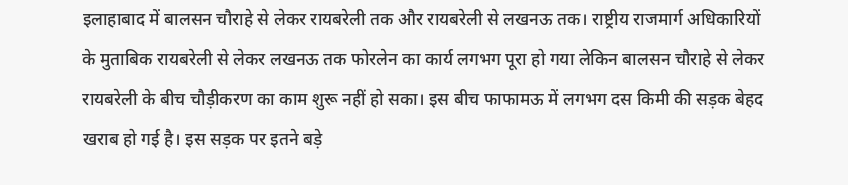इलाहाबाद में बालसन चौराहे से लेकर रायबरेली तक और रायबरेली से लखनऊ तक। राष्ट्रीय राजमार्ग अधिकारियों के मुताबिक रायबरेली से लेकर लखनऊ तक फोरलेन का कार्य लगभग पूरा हो गया लेकिन बालसन चौराहे से लेकर रायबरेली के बीच चौड़ीकरण का काम शुरू नहीं हो सका। इस बीच फाफामऊ में लगभग दस किमी की सड़क बेहद खराब हो गई है। इस सड़क पर इतने बड़े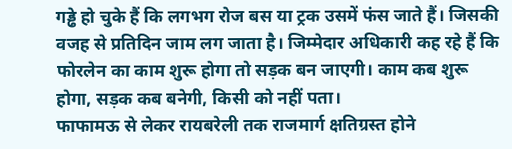गड्ढे हो चुके हैं कि लगभग रोज बस या ट्रक उसमें फंस जाते हैं। जिसकी वजह से प्रतिदिन जाम लग जाता है। जिम्मेदार अधिकारी कह रहे हैं कि फोरलेन का काम शुरू होगा तो सड़क बन जाएगी। काम कब शुरू होगा, सड़क कब बनेगी, किसी को नहीं पता।
फाफामऊ से लेकर रायबरेली तक राजमार्ग क्षतिग्रस्त होने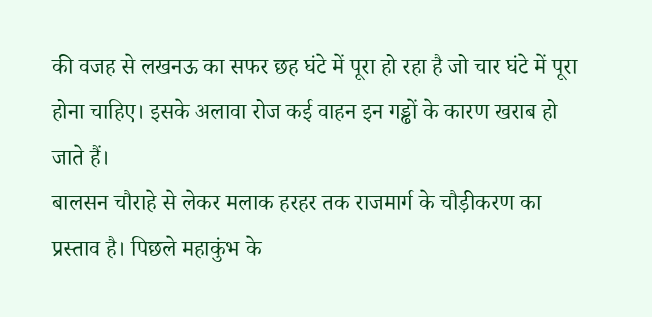की वजह से लखनऊ का सफर छह घंटे में पूरा हो रहा है जो चार घंटे में पूरा होना चाहिए। इसके अलावा रोज कई वाहन इन गड्ढों के कारण खराब हो जाते हैं।
बालसन चौराहे से लेकर मलाक हरहर तक राजमार्ग के चौड़ीकरण का प्रस्ताव है। पिछले महाकुंभ के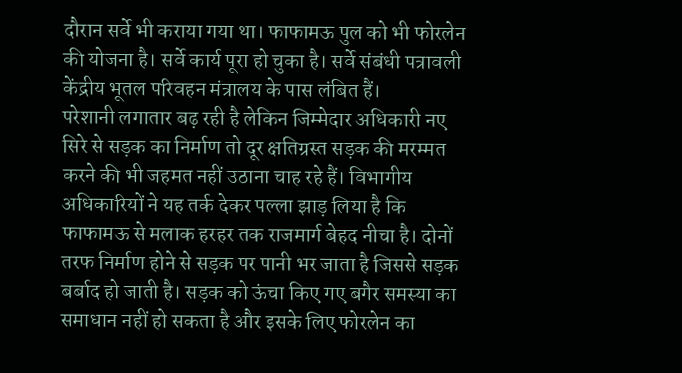दौरान सर्वे भी कराया गया था। फाफामऊ पुल को भी फोरलेन की योजना है। सर्वे कार्य पूरा हो चुका है। सर्वे संबंधी पत्रावली केंद्रीय भूतल परिवहन मंत्रालय के पास लंबित हैं।
परेशानी लगातार बढ़ रही है लेकिन जिम्मेदार अधिकारी नए सिरे से सड़क का निर्माण तो दूर क्षतिग्रस्त सड़क की मरम्मत करने की भी जहमत नहीं उठाना चाह रहे हैं। विभागीय अधिकारियों ने यह तर्क देकर पल्ला झाड़ लिया है कि फाफामऊ से मलाक हरहर तक राजमार्ग बेहद नीचा है। दोनों तरफ निर्माण होने से सड़क पर पानी भर जाता है जिससे सड़क बर्बाद हो जाती है। सड़क को ऊंचा किए गए बगैर समस्या का समाधान नहीं हो सकता है और इसके लिए फोरलेन का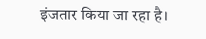इंजतार किया जा रहा है।